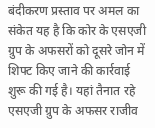बंदीकरण प्रस्ताव पर अमल का संकेत यह है कि कोर के एसएजी ग्रुप के अफसरों को दूसरे जोन में शिफ्ट किए जाने की कार्रवाई शुरू की गई है। यहां तैनात रहे एसएजी ग्रुप के अफसर राजीव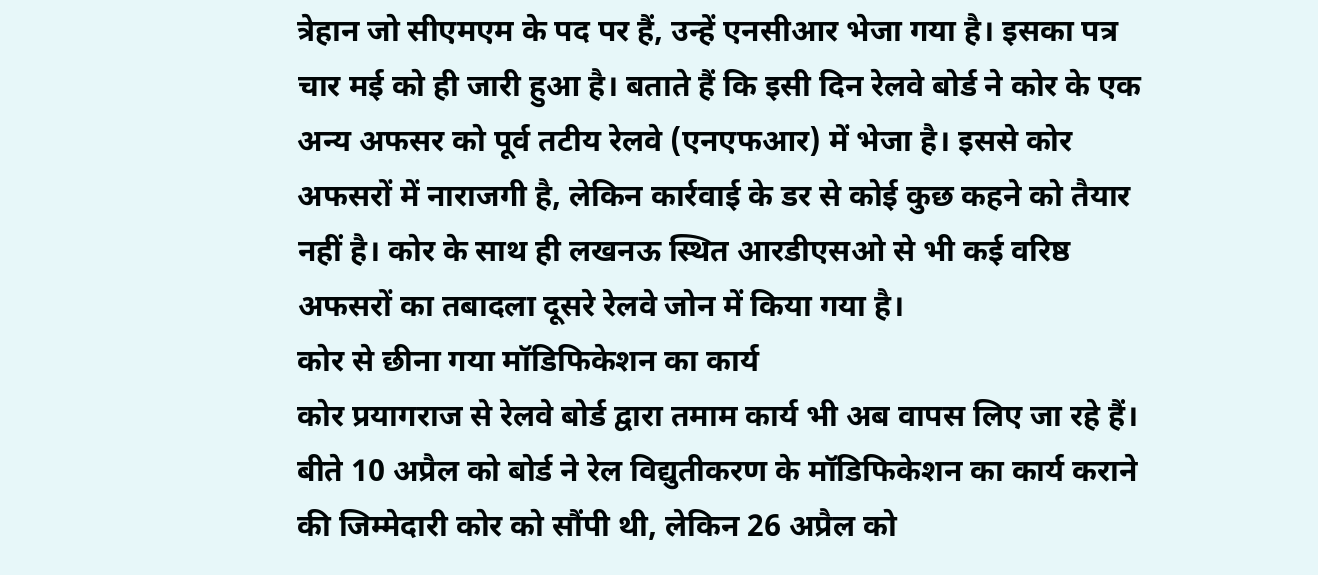त्रेहान जो सीएमएम के पद पर हैं, उन्हें एनसीआर भेजा गया है। इसका पत्र चार मई को ही जारी हुआ है। बताते हैं कि इसी दिन रेलवे बोर्ड ने कोर के एक अन्य अफसर को पूर्व तटीय रेलवे (एनएफआर) में भेजा है। इससे कोर अफसरों में नाराजगी है, लेकिन कार्रवाई के डर से कोई कुछ कहने को तैयार नहीं है। कोर के साथ ही लखनऊ स्थित आरडीएसओ से भी कई वरिष्ठ अफसरों का तबादला दूसरे रेलवे जोन में किया गया है।
कोर से छीना गया मॉडिफिकेशन का कार्य
कोर प्रयागराज से रेलवे बोर्ड द्वारा तमाम कार्य भी अब वापस लिए जा रहे हैं। बीते 10 अप्रैल को बोर्ड ने रेल विद्युतीकरण के मॉडिफिकेशन का कार्य कराने की जिम्मेदारी कोर को सौंपी थी, लेकिन 26 अप्रैल को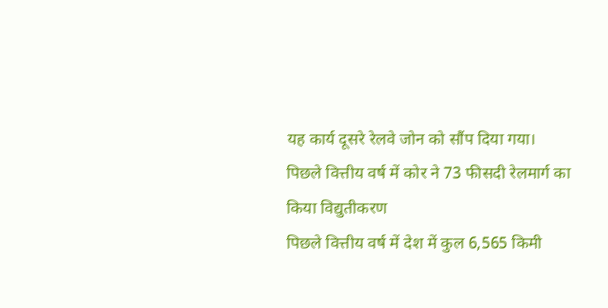यह कार्य दूसरे रेलवे जोन को सौंप दिया गया।
पिछले वित्तीय वर्ष में कोर ने 73 फीसदी रेलमार्ग का किया विद्युतीकरण
पिछले वित्तीय वर्ष में देश में कुल 6,565 किमी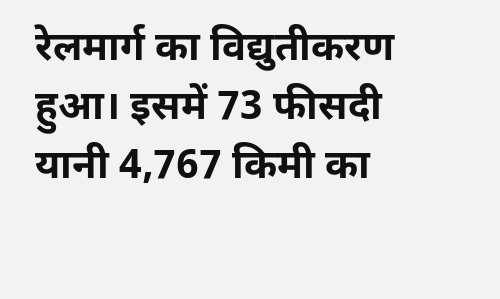रेलमार्ग का विद्युतीकरण हुआ। इसमें 73 फीसदी यानी 4,767 किमी का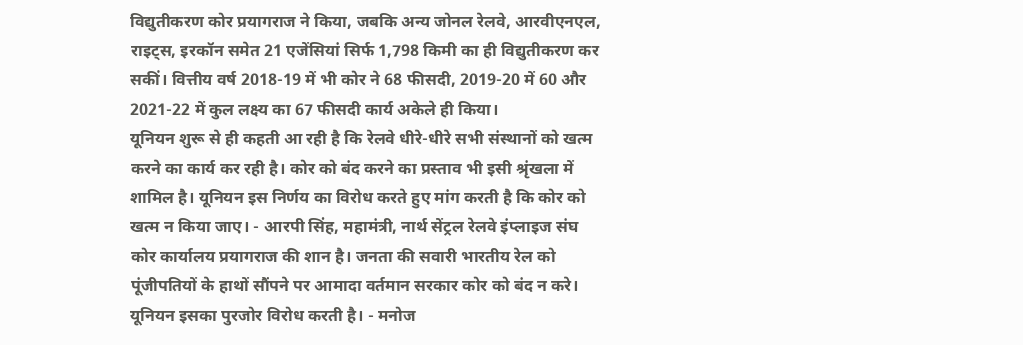विद्युतीकरण कोर प्रयागराज ने किया, जबकि अन्य जोनल रेलवे, आरवीएनएल, राइट्स, इरकॉन समेत 21 एजेंसियां सिर्फ 1,798 किमी का ही विद्युतीकरण कर सकीं। वित्तीय वर्ष 2018-19 में भी कोर ने 68 फीसदी, 2019-20 में 60 और 2021-22 में कुल लक्ष्य का 67 फीसदी कार्य अकेले ही किया।
यूनियन शुरू से ही कहती आ रही है कि रेलवे धीरे-धीरे सभी संस्थानों को खत्म करने का कार्य कर रही है। कोर को बंद करने का प्रस्ताव भी इसी श्रृंखला में शामिल है। यूनियन इस निर्णय का विरोध करते हुए मांग करती है कि कोर को खत्म न किया जाए। - आरपी सिंह, महामंत्री, नार्थ सेंट्रल रेलवे इंप्लाइज संघ
कोर कार्यालय प्रयागराज की शान है। जनता की सवारी भारतीय रेल को पूंजीपतियों के हाथों सौंपने पर आमादा वर्तमान सरकार कोर को बंद न करे। यूनियन इसका पुरजोर विरोध करती है। - मनोज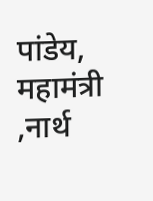पांडेय, महामंत्री ,नार्थ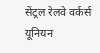सेंट्रल रेलवे वर्कर्स यूनियन